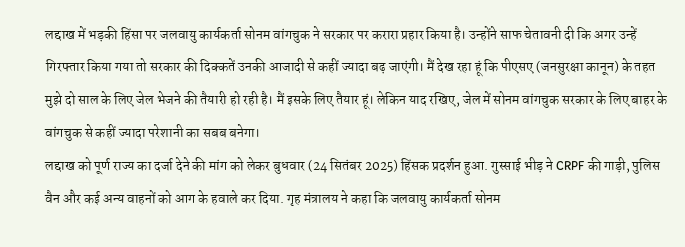लद्दाख में भड़की हिंसा पर जलवायु कार्यकर्ता सोनम वांगचुक ने सरकार पर करारा प्रहार किया है। उन्होंने साफ चेतावनी दी कि अगर उन्हें गिरफ्तार किया गया तो सरकार की दिक्कतें उनकी आजादी से कहीं ज्यादा बढ़ जाएंगी। मैं देख रहा हूं कि पीएसए (जनसुरक्षा कानून) के तहत मुझे दो साल के लिए जेल भेजने की तैयारी हो रही है। मैं इसके लिए तैयार हूं। लेकिन याद रखिए, जेल में सोनम वांगचुक सरकार के लिए बाहर के वांगचुक से कहीं ज्यादा परेशानी का सबब बनेगा।
लद्दाख को पूर्ण राज्य का दर्जा देने की मांग को लेकर बुधवार (24 सितंबर 2025) हिंसक प्रदर्शन हुआ. गुस्साई भीड़ ने CRPF की गाड़ी, पुलिस वैन और कई अन्य वाहनों को आग के हवाले कर दिया. गृह मंत्रालय ने कहा कि जलवायु कार्यकर्ता सोनम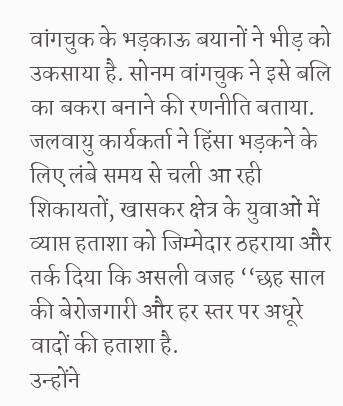वांगचुक के भड़काऊ बयानों ने भीड़ को उकसाया है. सोनम वांगचुक ने इसे बलि का बकरा बनाने की रणनीति बताया.
जलवायु कार्यकर्ता ने हिंसा भड़कने के लिए लंबे समय से चली आ रही शिकायतों, खासकर क्षेत्र के युवाओं में व्याप्त हताशा को जिम्मेदार ठहराया और तर्क दिया कि असली वजह ‘‘छह साल की बेरोजगारी और हर स्तर पर अधूरे वादों की हताशा है.
उन्होंने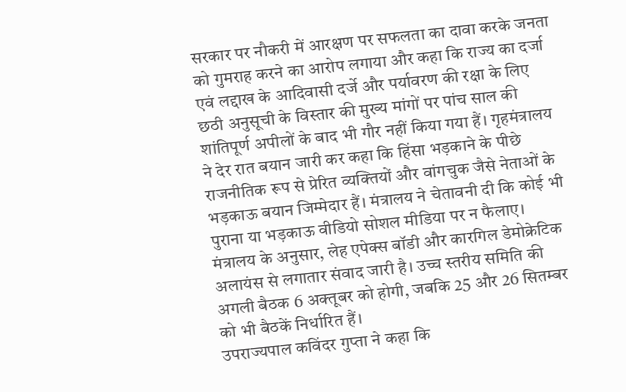सरकार पर नौकरी में आरक्षण पर सफलता का दावा करके जनता को गुमराह करने का आरोप लगाया और कहा कि राज्य का दर्जा एवं लद्दाख के आदिवासी दर्जे और पर्यावरण की रक्षा के लिए छठी अनुसूची के विस्तार की मुख्य मांगों पर पांच साल की शांतिपूर्ण अपीलों के बाद भी गौर नहीं किया गया हैं। गृहमंत्रालय ने देर रात बयान जारी कर कहा कि हिंसा भड़काने के पीछे राजनीतिक रूप से प्रेरित व्यक्तियों और वांगचुक जैसे नेताओं के भड़काऊ बयान जिम्मेदार हैं। मंत्रालय ने चेतावनी दी कि कोई भी पुराना या भड़काऊ वीडियो सोशल मीडिया पर न फैलाए। मंत्रालय के अनुसार, लेह एपेक्स बॉडी और कारगिल डेमोक्रेटिक अलायंस से लगातार संवाद जारी है। उच्च स्तरीय समिति की अगली बैठक 6 अक्तूबर को होगी, जबकि 25 और 26 सितम्बर को भी बैठकें निर्धारित हैं।
उपराज्यपाल कविंदर गुप्ता ने कहा कि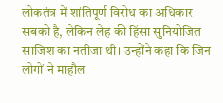लोकतंत्र में शांतिपूर्ण विरोध का अधिकार सबको है, लेकिन लेह की हिंसा सुनियोजित साजिश का नतीजा थी। उन्होंने कहा कि जिन लोगों ने माहौल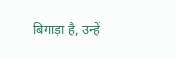बिगाड़ा है, उन्हें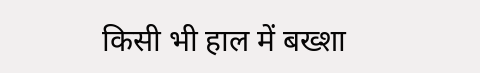किसी भी हाल में बख्शा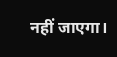नहीं जाएगा।